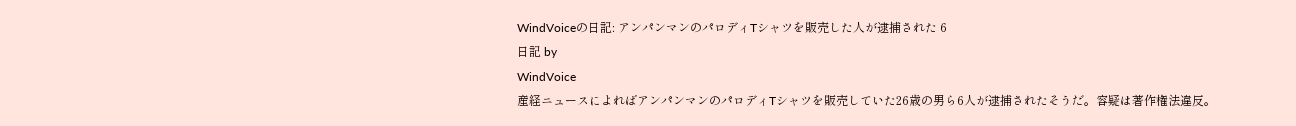WindVoiceの日記: アンパンマンのパロディTシャツを販売した人が逮捕された 6
日記 by
WindVoice
産経ニュースによればアンパンマンのパロディTシャツを販売していた26歳の男ら6人が逮捕されたそうだ。容疑は著作権法違反。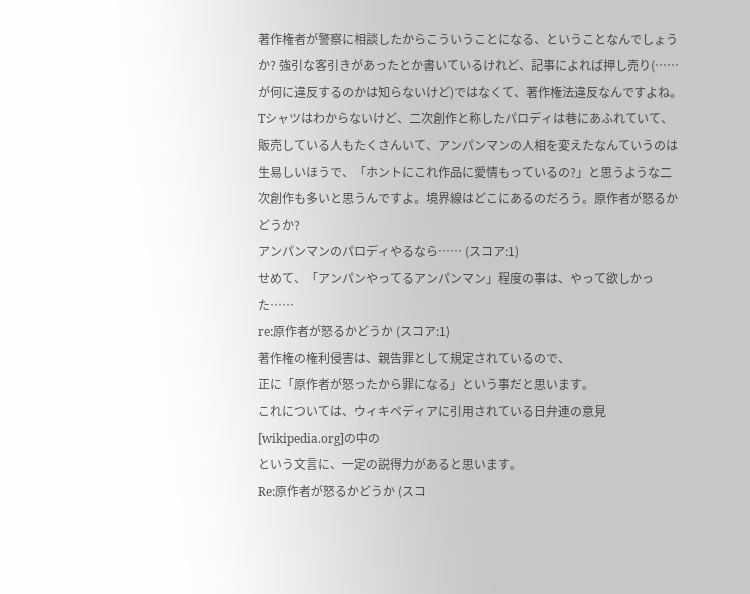著作権者が警察に相談したからこういうことになる、ということなんでしょうか? 強引な客引きがあったとか書いているけれど、記事によれば押し売り(……が何に違反するのかは知らないけど)ではなくて、著作権法違反なんですよね。Tシャツはわからないけど、二次創作と称したパロディは巷にあふれていて、販売している人もたくさんいて、アンパンマンの人相を変えたなんていうのは生易しいほうで、「ホントにこれ作品に愛情もっているの?」と思うような二次創作も多いと思うんですよ。境界線はどこにあるのだろう。原作者が怒るかどうか?
アンパンマンのパロディやるなら…… (スコア:1)
せめて、「アンパンやってるアンパンマン」程度の事は、やって欲しかった……
re:原作者が怒るかどうか (スコア:1)
著作権の権利侵害は、親告罪として規定されているので、
正に「原作者が怒ったから罪になる」という事だと思います。
これについては、ウィキペディアに引用されている日弁連の意見 [wikipedia.org]の中の
という文言に、一定の説得力があると思います。
Re:原作者が怒るかどうか (スコ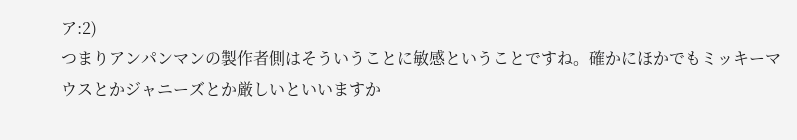ア:2)
つまりアンパンマンの製作者側はそういうことに敏感ということですね。確かにほかでもミッキーマウスとかジャニーズとか厳しいといいますか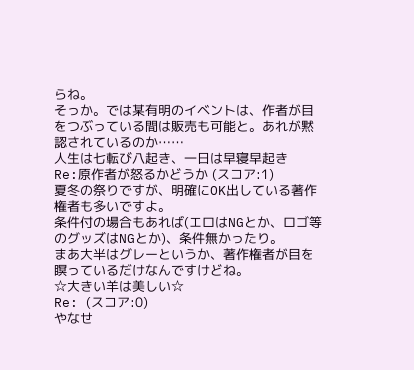らね。
そっか。では某有明のイベントは、作者が目をつぶっている間は販売も可能と。あれが黙認されているのか……
人生は七転び八起き、一日は早寝早起き
Re:原作者が怒るかどうか (スコア:1)
夏冬の祭りですが、明確にOK出している著作権者も多いですよ。
条件付の場合もあれば(エロはNGとか、ロゴ等のグッズはNGとか)、条件無かったり。
まあ大半はグレーというか、著作権者が目を瞑っているだけなんですけどね。
☆大きい羊は美しい☆
Re: (スコア:0)
やなせ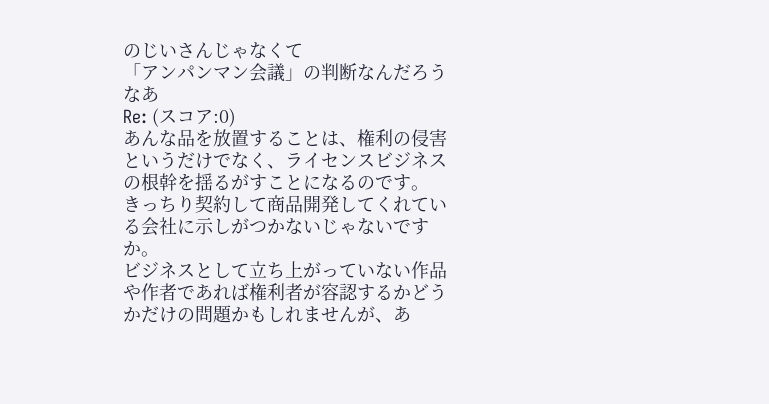のじいさんじゃなくて
「アンパンマン会議」の判断なんだろうなあ
Re: (スコア:0)
あんな品を放置することは、権利の侵害というだけでなく、ライセンスビジネスの根幹を揺るがすことになるのです。
きっちり契約して商品開発してくれている会社に示しがつかないじゃないですか。
ビジネスとして立ち上がっていない作品や作者であれば権利者が容認するかどうかだけの問題かもしれませんが、あ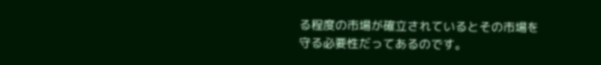る程度の市場が確立されているとその市場を守る必要性だってあるのです。